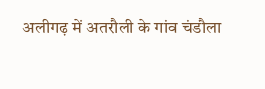अलीगढ़ में अतरौली के गांव चंडौला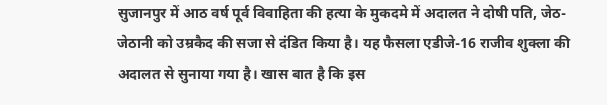सुजानपुर में आठ वर्ष पूर्व विवाहिता की हत्या के मुकदमे में अदालत ने दोषी पति, जेठ-जेठानी को उम्रकैद की सजा से दंडित किया है। यह फैसला एडीजे-16 राजीव शुक्ला की अदालत से सुनाया गया है। खास बात है कि इस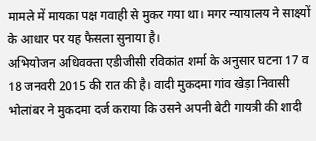मामले में मायका पक्ष गवाही से मुकर गया था। मगर न्यायालय ने साक्ष्यों के आधार पर यह फैसला सुनाया है।
अभियोजन अधिवक्ता एडीजीसी रविकांत शर्मा के अनुसार घटना 17 व 18 जनवरी 2015 की रात की है। वादी मुकदमा गांव खेड़ा निवासी भोलांबर ने मुकदमा दर्ज कराया कि उसने अपनी बेटी गायत्री की शादी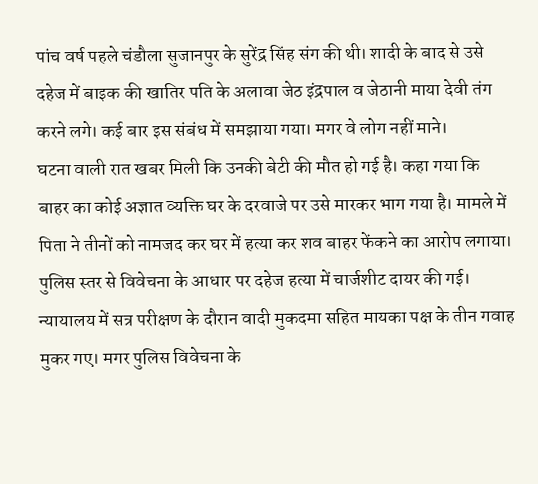पांच वर्ष पहले चंडौला सुजानपुर के सुरेंद्र सिंह संग की थी। शादी के बाद से उसे दहेज में बाइक की खातिर पति के अलावा जेठ इंद्रपाल व जेठानी माया देवी तंग करने लगे। कई बार इस संबंध में समझाया गया। मगर वे लोग नहीं माने।
घटना वाली रात खबर मिली कि उनकी बेटी की मौत हो गई है। कहा गया कि बाहर का कोई अज्ञात व्यक्ति घर के दरवाजे पर उसे मारकर भाग गया है। मामले में पिता ने तीनों को नामजद कर घर में हत्या कर शव बाहर फेंकने का आरोप लगाया। पुलिस स्तर से विवेचना के आधार पर दहेज हत्या में चार्जशीट दायर की गई।
न्यायालय में सत्र परीक्षण के दौरान वादी मुकदमा सहित मायका पक्ष के तीन गवाह मुकर गए। मगर पुलिस विवेचना के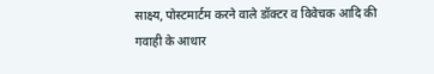साक्ष्य, पोस्टमार्टम करने वाले डॉक्टर व विवेचक आदि की गवाही के आधार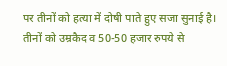पर तीनों को हत्या में दोषी पाते हुए सजा सुनाई है। तीनों को उम्रकैद व 50-50 हजार रुपये से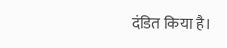दंडित किया है।